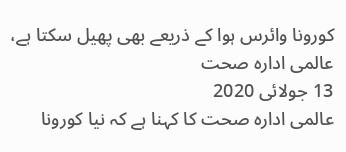کورونا وائرس ہوا کے ذريعے بھی پھیل سکتا ہے، عالمی ادارہ صحت
13 جولائی 2020
عالمی ادارہ صحت کا کہنا ہے کہ نیا کورونا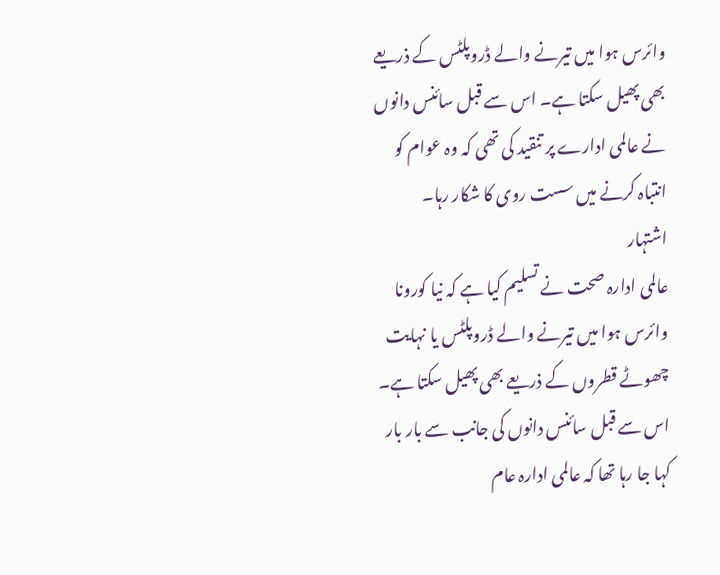وائرس ہوا میں تیرنے والے ڈروپلٹس کے ذریعے بھی پھیل سکتا ہے۔ اس سے قبل سائنس دانوں نے عالمی ادارے پر تنقید کی تھی کہ وہ عوام کو انتباہ کرنے میں سست روی کا شکار رہا۔
اشتہار
عالمی ادارہ صحت نے تسلیم کیا ہے کہ نیا کورونا وائرس ہوا میں تیرنے والے ڈروپلٹس یا نہایت چھوٹے قطروں کے ذریعے بھی پھیل سکتا ہے۔ اس سے قبل سائنس دانوں کی جانب سے بار بار کہا جا رہا تھا کہ عالمی ادارہ عام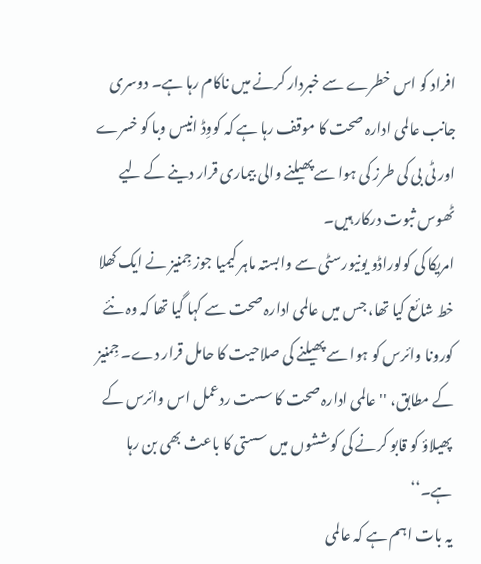افراد کو اس خطرے سے خبردار کرنے میں ناکام رہا ہے۔ دوسری جانب عالمی ادارہ صحت کا موقف رہا ہے کہ کووِڈ انیس وبا کو خسرے اور ٹی بی کی طرز کی ہوا سے پھیلنے والی بیماری قرار دینے کے لیے ٹھوس ثبوت درکار ہیں۔
امریکا کی کولوراڈو یونیورسٹی سے وابستہ ماہر کیمیا جوز جِمنیز نے ایک کھلا خط شائع کیا تھا، جس میں عالمی ادارہ صحت سے کہا گیا تھا کہ وہ نئے کورونا وائرس کو ہوا سے پھیلنے کی صلاحیت کا حامل قرار دے۔ جِمنیز کے مطابق، ''عالمی ادارہ صحت کا سست ردعمل اس وائرس کے پھیلاؤ کو قابو کرنے کی کوششوں میں سستی کا باعث بھی بن رہا ہے۔‘‘
یہ بات اہم ہے کہ عالمی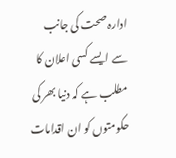ادارہ صحت کی جانب سے ایسے کسی اعلان کا مطلب ہے کہ دنیا بھر کی حکومتوں کو ان اقدامات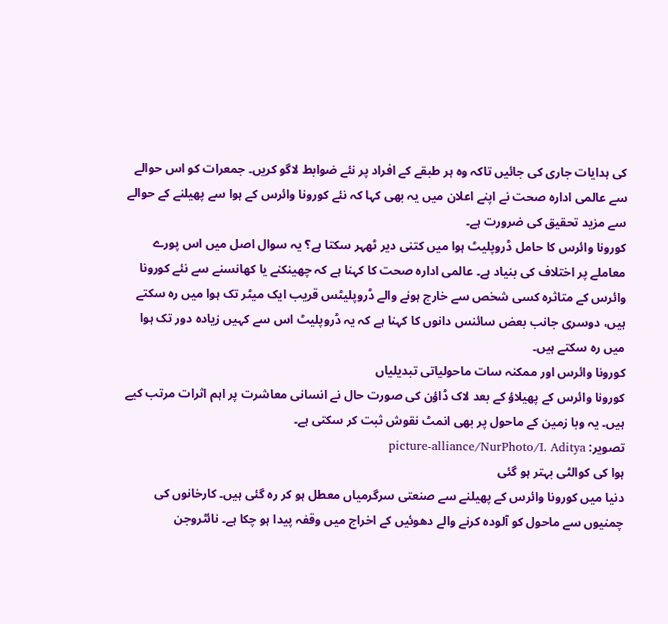کی ہدایات جاری کی جائیں تاکہ وہ ہر طبقے کے افراد پر نئے ضوابط لاگو کریں۔ جمعرات کو اس حوالے سے عالمی ادارہ صحت نے اپنے اعلان میں یہ بھی کہا کہ نئے کورونا وائرس کے ہوا سے پھیلنے کے حوالے سے مزید تحقيق کی ضرورت ہے۔
کورونا وائرس کا حامل ڈروپلیٹ ہوا میں کتنی دیر ٹھہر سکتا ہے؟ یہ سوال اصل میں اس پورے معاملے پر اختلاف کی بنیاد ہے۔ عالمی ادارہ صحت کا کہنا ہے کہ چھینکنے یا کھانسنے سے نئے کورونا وائرس کے متاثرہ کسی شخص سے خارج ہونے والے ڈروپلیٹس قریب ایک میٹر تک ہوا میں رہ سکتے ہيں، دوسری جانب بعض سائنس دانوں کا کہنا ہے کہ یہ ڈروپلیٹ اس سے کہیں زیادہ دور تک ہوا میں رہ سکتے ہیں۔
کورونا وائرس اور ممکنہ سات ماحولیاتی تبدیلیاں
کورونا وائرس کے پھیلاؤ کے بعد لاک ڈاؤن کی صورت حال نے انسانی معاشرت پر اہم اثرات مرتب کیے ہیں۔ یہ وبا زمین کے ماحول پر بھی انمٹ نقوش ثبت کر سکتی ہے۔
تصویر: picture-alliance/NurPhoto/I. Aditya
ہوا کی کوالٹی بہتر ہو گئی
دنیا میں کورونا وائرس کے پھیلنے سے صنعتی سرگرمیاں معطل ہو کر رہ گئی ہیں۔ کارخانوں کی چمنیوں سے ماحول کو آلودہ کرنے والے دھوئیں کے اخراج میں وقفہ پیدا ہو چکا ہے۔ نائٹروجن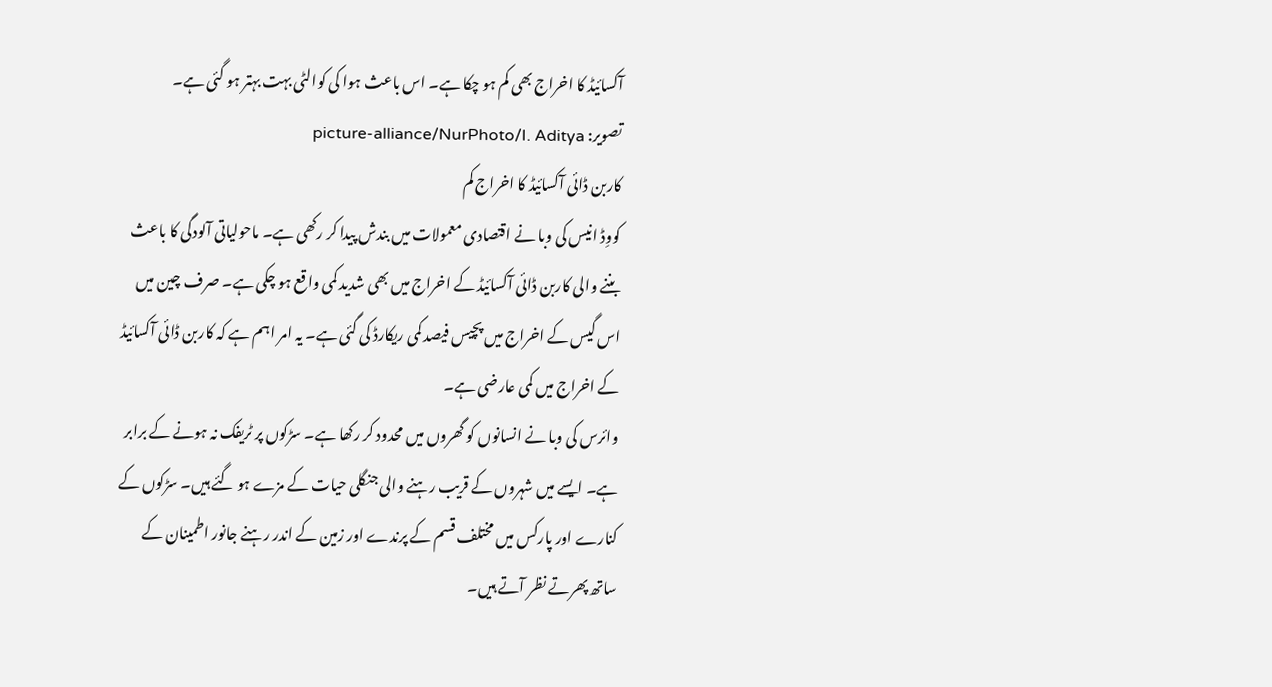آکسائیڈ کا اخراج بھی کم ہو چکا ہے۔ اس باعث ہوا کی کوالٹی بہت بہتر ہو گئی ہے۔
تصویر: picture-alliance/NurPhoto/I. Aditya
کاربن ڈائی آکسائیڈ کا اخراج کم
کووِڈ انیس کی وبا نے اقتصادی معمولات میں بندش پیدا کر رکھی ہے۔ ماحولیاتی آلودگی کا باعث بننے والی کاربن ڈائی آکسائیڈ کے اخراج میں بھی شدید کمی واقع ہو چکی ہے۔ صرف چین میں اس گیس کے اخراج میں پچیس فیصد کمی ریکارڈ کی گئی ہے۔ یہ امر اہم ہے کہ کاربن ڈائی آکسائیڈ کے اخراج میں کمی عارضی ہے۔
وائرس کی وبا نے انسانوں کو گھروں میں محدود کر رکھا ہے۔ سڑکوں پر ٹریفک نہ ہونے کے برابر ہے۔ ایسے میں شہروں کے قریب رہنے والی جنگلی حیات کے مزے ہو گئے ہیں۔ سڑکوں کے کنارے اور پارکس میں مختلف قسم کے پرندے اور زمین کے اندر رہنے جانور اطمینان کے ساتھ پھرتے نظر آتے ہیں۔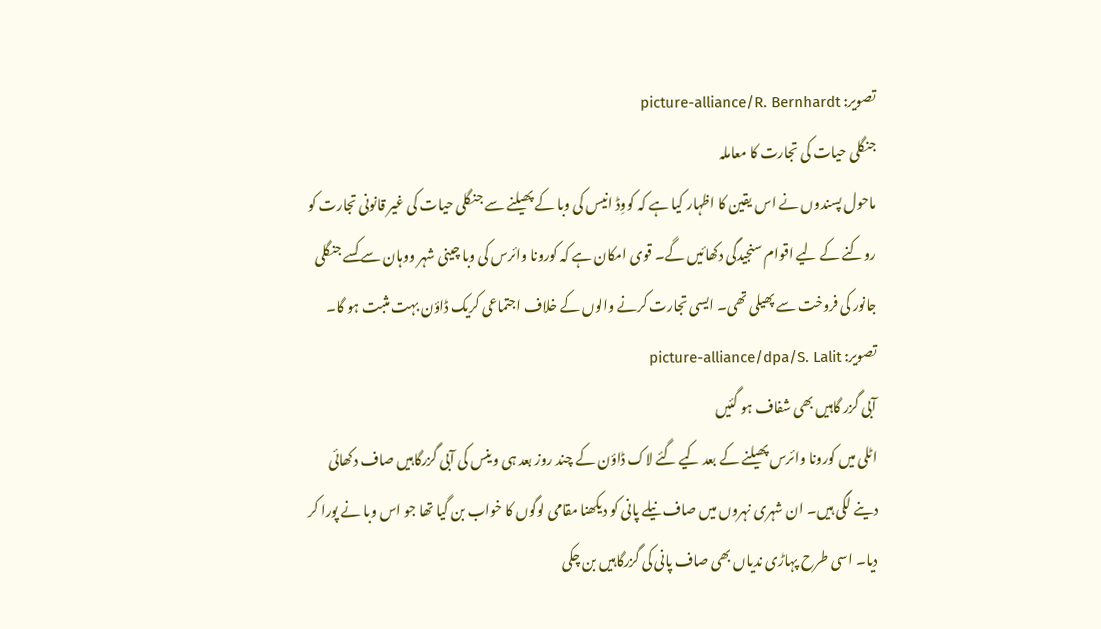تصویر: picture-alliance/R. Bernhardt
جنگلی حیات کی تجارت کا معاملہ
ماحول پسندوں نے اس یقین کا اظہار کیا ہے کہ کووِڈ انیس کی وبا کے پھیلنے سے جنگلی حیات کی غیر قانونی تجارت کو روکنے کے لیے اقوام سنجیدگی دکھائیں گے۔ قوی امکان ہے کہ کورونا وائرس کی وبا چینی شہر ووہان سے کسے جنگلی جانور کی فروخت سے پھیلی تھی۔ ایسی تجارت کرنے والوں کے خلاف اجتماعی کریک ڈاؤن بہت مثبت ہو گا۔
تصویر: picture-alliance/dpa/S. Lalit
آبی گزر گاہیں بھی شفاف ہو گئیں
اٹلی میں کورونا وائرس پھیلنے کے بعد کیے گئے لاک ڈاؤن کے چند روز بعد ہی وینس کی آبی گزرگاہیں صاف دکھائی دینے لگی ہیں۔ ان شہری نہروں میں صاف نیلے پانی کو دیکھنا مقامی لوگوں کا خواب بن گیا تھا جو اس وبا نے پورا کر دیا۔ اسی طرح پہاڑی ندیاں بھی صاف پانی کی گزرگاہیں بن چکی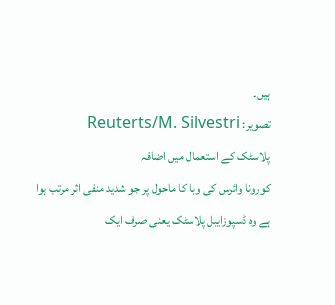ہیں۔
تصویر: Reuterts/M. Silvestri
پلاسٹک کے استعمال میں اضافہ
کورونا وائرس کی وبا کا ماحول پر جو شدید منفی اثر مرتب ہوا ہے وہ ڈسپوزایبل پلاسٹک یعنی صرف ایک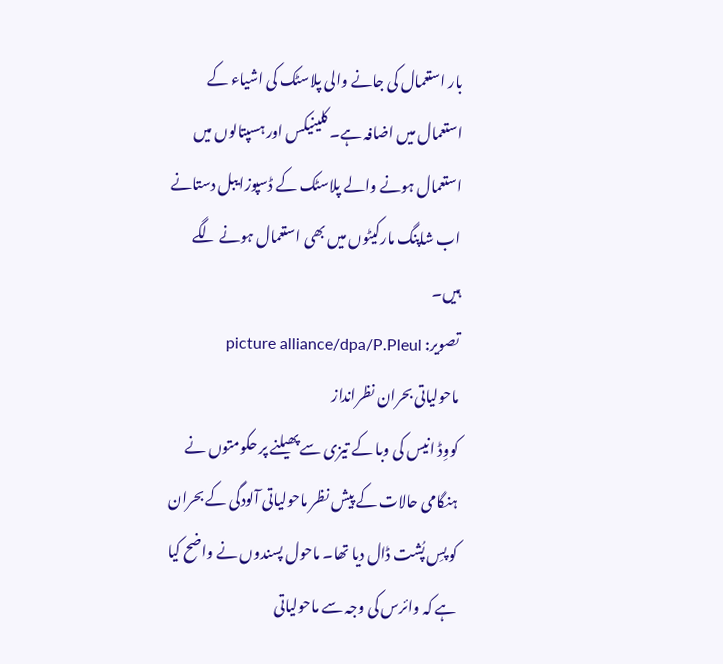بار استعمال کی جانے والی پلاسٹک کی اشیاء کے استعمال میں اضافہ ہے۔ کلینیکس اور ہسپتالوں میں استعمال ہونے والے پلاسٹک کے ڈسپوزایبل دستانے اب شاپنگ مارکیٹوں میں بھی استعمال ہونے لگے ہیں۔
تصویر: picture alliance/dpa/P.Pleul
ماحولیاتی بحران نظرانداز
کووِڈ انیس کی وبا کے تیزی سے پھیلنے پر حکومتوں نے ہنگامی حالات کے پیش نظر ماحولیاتی آلودگی کے بحران کو پسِ پُشت ڈال دیا تھا۔ ماحول پسندوں نے واضح کیا ہے کہ وائرس کی وجہ سے ماحولیاتی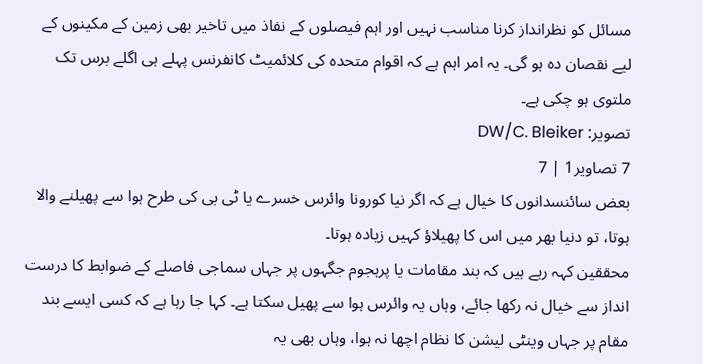مسائل کو نظرانداز کرنا مناسب نہیں اور اہم فیصلوں کے نفاذ میں تاخیر بھی زمین کے مکینوں کے لیے نقصان دہ ہو گی۔ یہ امر اہم ہے کہ اقوام متحدہ کی کلائمیٹ کانفرنس پہلے ہی اگلے برس تک ملتوی ہو چکی ہے۔
تصویر: DW/C. Bleiker
7 تصاویر1 | 7
بعض سائنسدانوں کا خیال ہے کہ اگر نیا کورونا وائرس خسرے یا ٹی بی کی طرح ہوا سے پھیلنے والا ہوتا، تو دنیا بھر میں اس کا پھیلاؤ کہیں زیادہ ہوتا۔
محققین کہہ رہے ہیں کہ بند مقامات یا پرہجوم جگہوں پر جہاں سماجی فاصلے کے ضوابط کا درست انداز سے خیال نہ رکھا جائے، وہاں یہ وائرس ہوا سے پھیل سکتا ہے۔ کہا جا رہا ہے کہ کسی ایسے بند مقام پر جہاں وینٹی لیشن کا نظام اچھا نہ ہوا، وہاں بھی یہ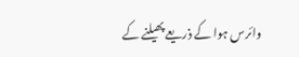وائرس ہوا کے ذریعے پھیلنے کے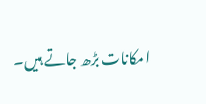امکانات بڑھ جاتے ہیں۔